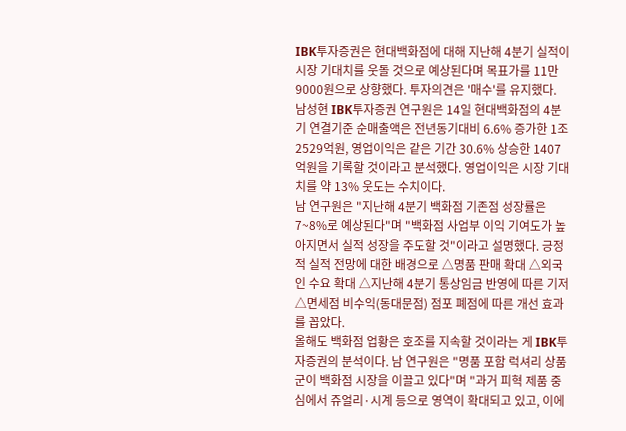IBK투자증권은 현대백화점에 대해 지난해 4분기 실적이 시장 기대치를 웃돌 것으로 예상된다며 목표가를 11만9000원으로 상향했다. 투자의견은 '매수'를 유지했다.
남성현 IBK투자증권 연구원은 14일 현대백화점의 4분기 연결기준 순매출액은 전년동기대비 6.6% 증가한 1조2529억원, 영업이익은 같은 기간 30.6% 상승한 1407억원을 기록할 것이라고 분석했다. 영업이익은 시장 기대치를 약 13% 웃도는 수치이다.
남 연구원은 "지난해 4분기 백화점 기존점 성장률은 7~8%로 예상된다"며 "백화점 사업부 이익 기여도가 높아지면서 실적 성장을 주도할 것"이라고 설명했다. 긍정적 실적 전망에 대한 배경으로 △명품 판매 확대 △외국인 수요 확대 △지난해 4분기 통상임금 반영에 따른 기저 △면세점 비수익(동대문점) 점포 폐점에 따른 개선 효과를 꼽았다.
올해도 백화점 업황은 호조를 지속할 것이라는 게 IBK투자증권의 분석이다. 남 연구원은 "명품 포함 럭셔리 상품군이 백화점 시장을 이끌고 있다"며 "과거 피혁 제품 중심에서 쥬얼리·시계 등으로 영역이 확대되고 있고, 이에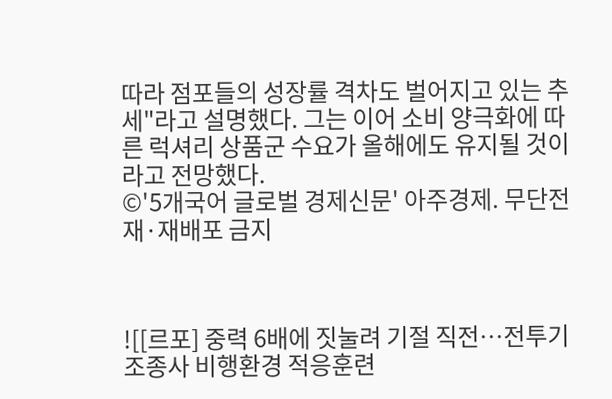따라 점포들의 성장률 격차도 벌어지고 있는 추세"라고 설명했다. 그는 이어 소비 양극화에 따른 럭셔리 상품군 수요가 올해에도 유지될 것이라고 전망했다.
©'5개국어 글로벌 경제신문' 아주경제. 무단전재·재배포 금지



![[르포] 중력 6배에 짓눌려 기절 직전…전투기 조종사 비행환경 적응훈련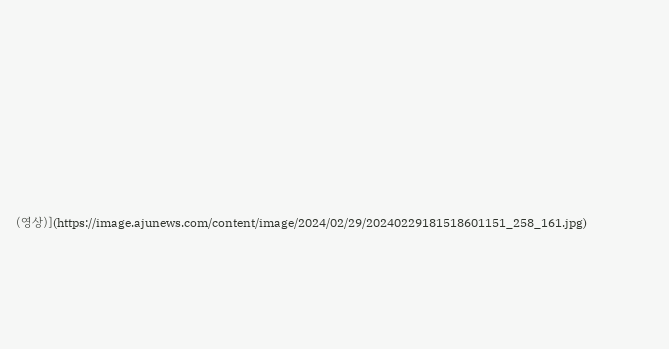(영상)](https://image.ajunews.com/content/image/2024/02/29/20240229181518601151_258_161.jpg)